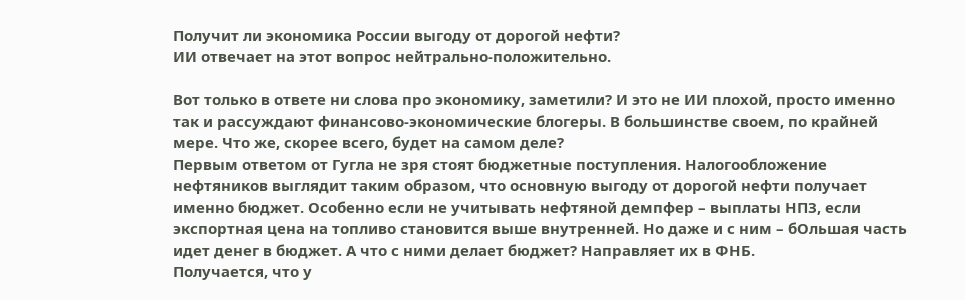Получит ли экономика России выгоду от дорогой нефти?
ИИ отвечает на этот вопрос нейтрально-положительно.

Вот только в ответе ни слова про экономику, заметили? И это не ИИ плохой, просто именно так и рассуждают финансово-экономические блогеры. В большинстве своем, по крайней мере. Что же, скорее всего, будет на самом деле?
Первым ответом от Гугла не зря стоят бюджетные поступления. Налогообложение нефтяников выглядит таким образом, что основную выгоду от дорогой нефти получает именно бюджет. Особенно если не учитывать нефтяной демпфер – выплаты НПЗ, если экспортная цена на топливо становится выше внутренней. Но даже и с ним – бОльшая часть идет денег в бюджет. А что с ними делает бюджет? Направляет их в ФНБ.
Получается, что у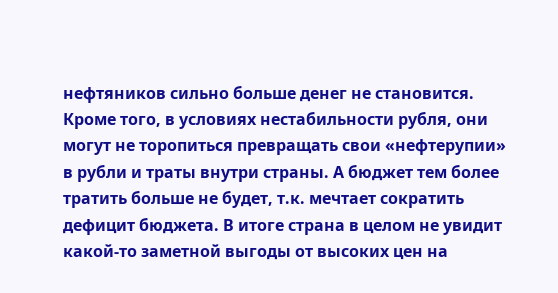нефтяников сильно больше денег не становится. Кроме того, в условиях нестабильности рубля, они могут не торопиться превращать свои «нефтерупии» в рубли и траты внутри страны. А бюджет тем более тратить больше не будет, т.к. мечтает сократить дефицит бюджета. В итоге страна в целом не увидит какой-то заметной выгоды от высоких цен на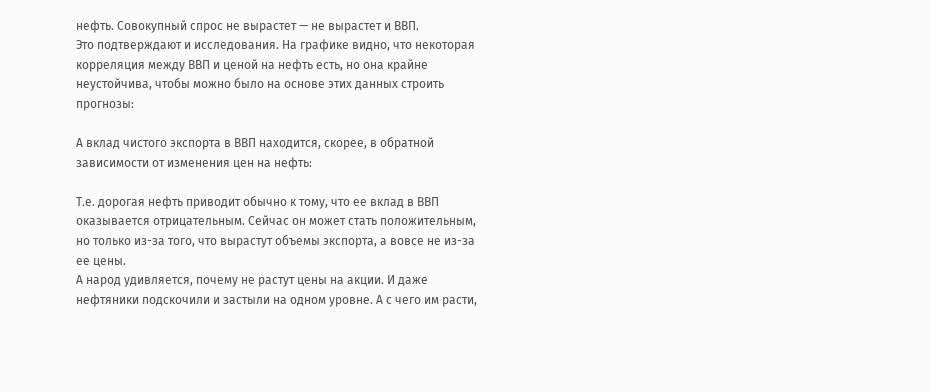нефть. Совокупный спрос не вырастет — не вырастет и ВВП.
Это подтверждают и исследования. На графике видно, что некоторая корреляция между ВВП и ценой на нефть есть, но она крайне неустойчива, чтобы можно было на основе этих данных строить прогнозы:

А вклад чистого экспорта в ВВП находится, скорее, в обратной зависимости от изменения цен на нефть:

Т.е. дорогая нефть приводит обычно к тому, что ее вклад в ВВП оказывается отрицательным. Сейчас он может стать положительным, но только из-за того, что вырастут объемы экспорта, а вовсе не из-за ее цены.
А народ удивляется, почему не растут цены на акции. И даже нефтяники подскочили и застыли на одном уровне. А с чего им расти,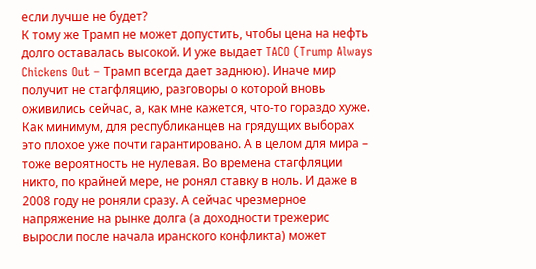если лучше не будет?
К тому же Трамп не может допустить, чтобы цена на нефть долго оставалась высокой. И уже выдает TACO (Trump Always Chickens Out – Трамп всегда дает заднюю). Иначе мир получит не стагфляцию, разговоры о которой вновь оживились сейчас, а, как мне кажется, что-то гораздо хуже. Как минимум, для республиканцев на грядущих выборах это плохое уже почти гарантировано. А в целом для мира – тоже вероятность не нулевая. Во времена стагфляции никто, по крайней мере, не ронял ставку в ноль. И даже в 2008 году не роняли сразу. А сейчас чрезмерное напряжение на рынке долга (а доходности трежерис выросли после начала иранского конфликта) может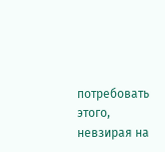потребовать этого, невзирая на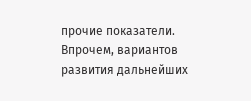прочие показатели. Впрочем, вариантов развития дальнейших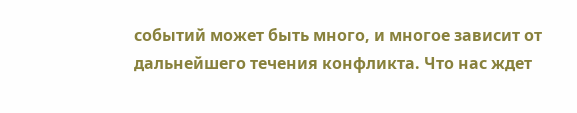событий может быть много, и многое зависит от дальнейшего течения конфликта. Что нас ждет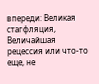впереди: Великая стагфляция, Величайшая рецессия или что-то еще, не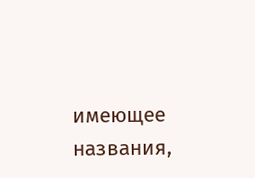имеющее названия,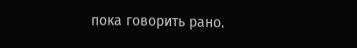пока говорить рано.